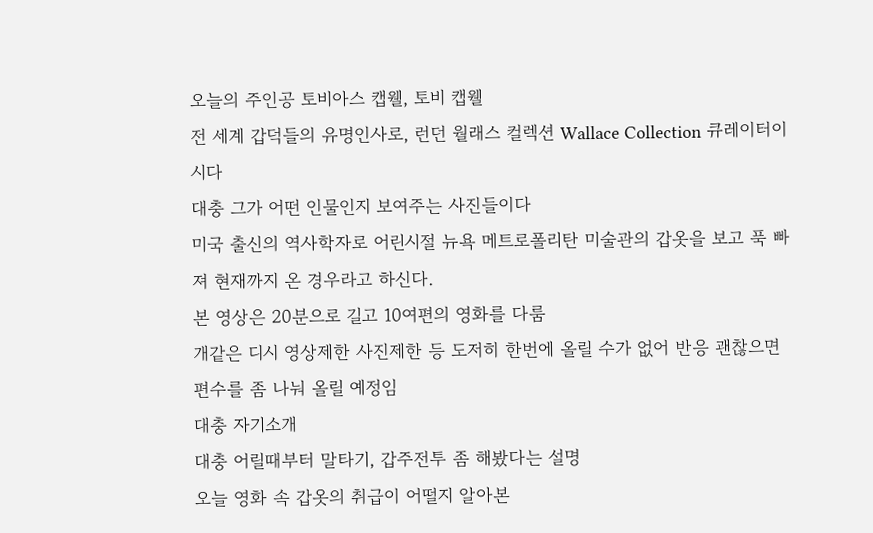오늘의 주인공 토비아스 캡웰, 토비 캡웰
전 세계 갑덕들의 유명인사로, 런던 월래스 컬렉션 Wallace Collection 큐레이터이시다
대충 그가 어떤 인물인지 보여주는 사진들이다
미국 출신의 역사학자로 어린시절 뉴욕 메트로폴리탄 미술관의 갑옷을 보고 푹 빠져 현재까지 온 경우라고 하신다.
본 영상은 20분으로 길고 10여편의 영화를 다룸
개같은 디시 영상제한 사진제한 등 도저히 한번에 올릴 수가 없어 반응 괜찮으면 편수를 좀 나눠 올릴 예정임
대충 자기소개
대충 어릴때부터 말타기, 갑주전투 좀 해봤다는 설명
오늘 영화 속 갑옷의 취급이 어떨지 알아본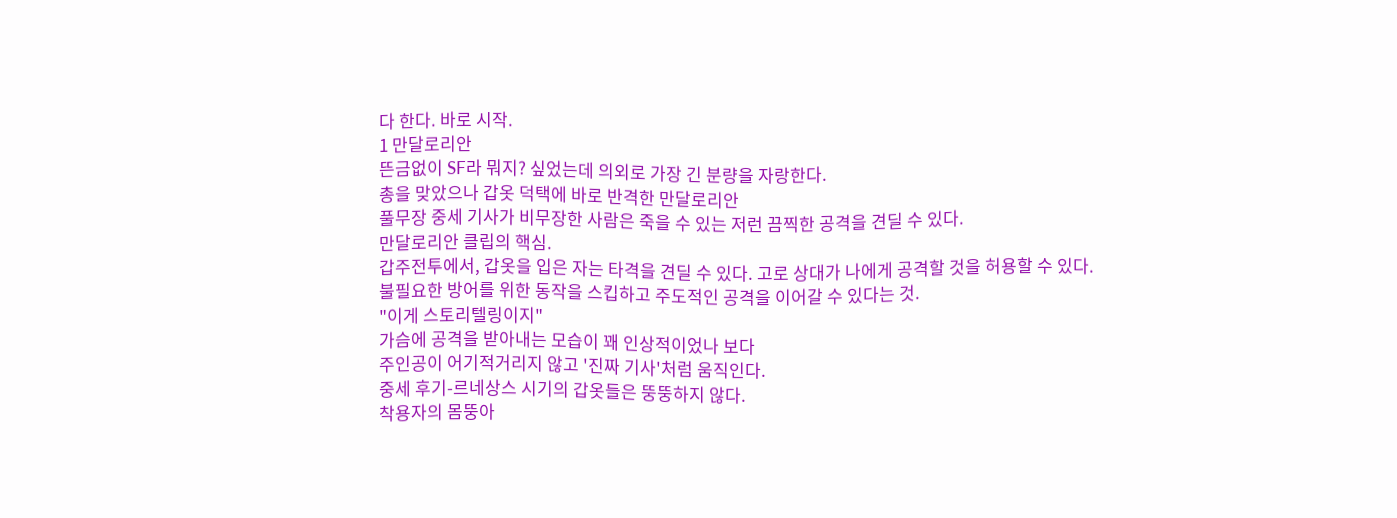다 한다. 바로 시작.
1 만달로리안
뜬금없이 SF라 뭐지? 싶었는데 의외로 가장 긴 분량을 자랑한다.
총을 맞았으나 갑옷 덕택에 바로 반격한 만달로리안
풀무장 중세 기사가 비무장한 사람은 죽을 수 있는 저런 끔찍한 공격을 견딜 수 있다.
만달로리안 클립의 핵심.
갑주전투에서, 갑옷을 입은 자는 타격을 견딜 수 있다. 고로 상대가 나에게 공격할 것을 허용할 수 있다.
불필요한 방어를 위한 동작을 스킵하고 주도적인 공격을 이어갈 수 있다는 것.
"이게 스토리텔링이지"
가슴에 공격을 받아내는 모습이 꽤 인상적이었나 보다
주인공이 어기적거리지 않고 '진짜 기사'처럼 움직인다.
중세 후기-르네상스 시기의 갑옷들은 뚱뚱하지 않다.
착용자의 몸뚱아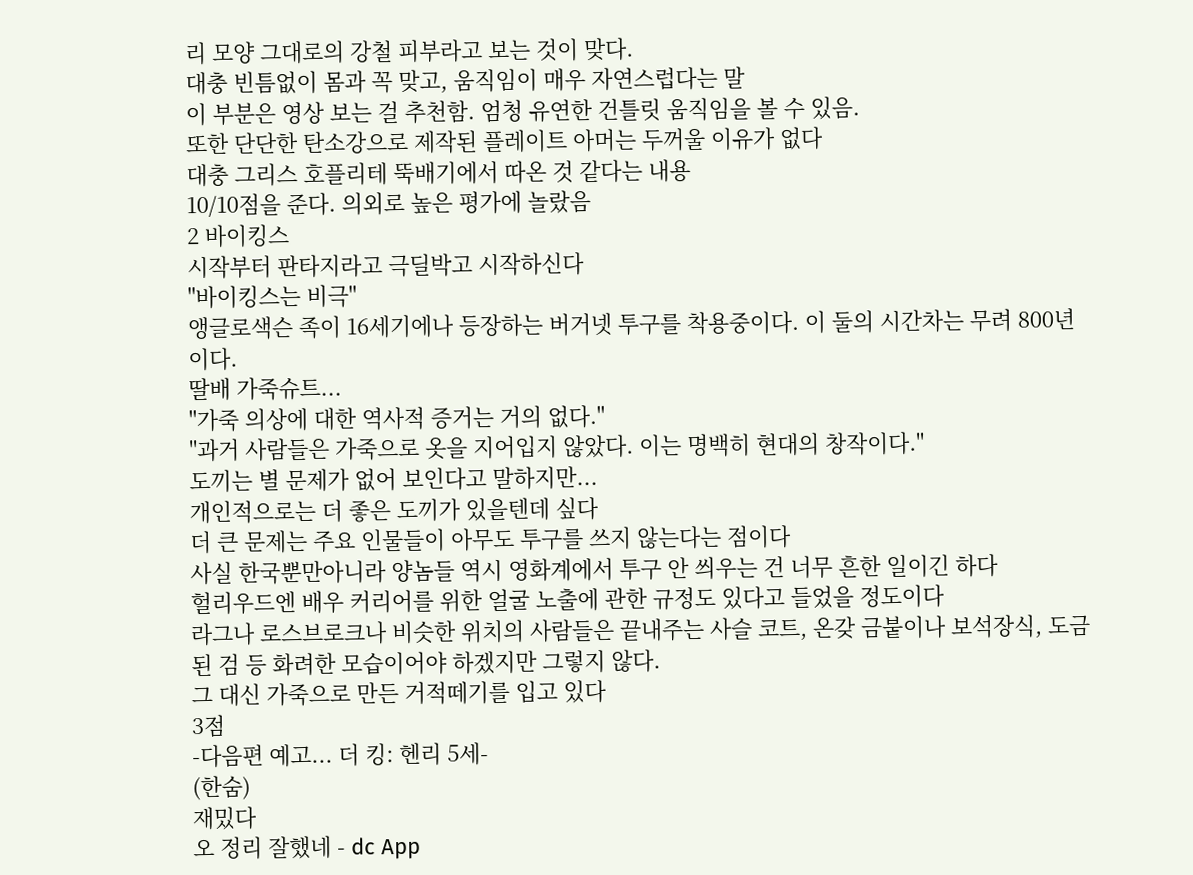리 모양 그대로의 강철 피부라고 보는 것이 맞다.
대충 빈틈없이 몸과 꼭 맞고, 움직임이 매우 자연스럽다는 말
이 부분은 영상 보는 걸 추천함. 엄청 유연한 건틀릿 움직임을 볼 수 있음.
또한 단단한 탄소강으로 제작된 플레이트 아머는 두꺼울 이유가 없다
대충 그리스 호플리테 뚝배기에서 따온 것 같다는 내용
10/10점을 준다. 의외로 높은 평가에 놀랐음
2 바이킹스
시작부터 판타지라고 극딜박고 시작하신다
"바이킹스는 비극"
앵글로색슨 족이 16세기에나 등장하는 버거넷 투구를 착용중이다. 이 둘의 시간차는 무려 800년이다.
딸배 가죽슈트...
"가죽 의상에 대한 역사적 증거는 거의 없다."
"과거 사람들은 가죽으로 옷을 지어입지 않았다. 이는 명백히 현대의 창작이다."
도끼는 별 문제가 없어 보인다고 말하지만...
개인적으로는 더 좋은 도끼가 있을텐데 싶다
더 큰 문제는 주요 인물들이 아무도 투구를 쓰지 않는다는 점이다
사실 한국뿐만아니라 양놈들 역시 영화계에서 투구 안 씌우는 건 너무 흔한 일이긴 하다
헐리우드엔 배우 커리어를 위한 얼굴 노출에 관한 규정도 있다고 들었을 정도이다
라그나 로스브로크나 비슷한 위치의 사람들은 끝내주는 사슬 코트, 온갖 금붙이나 보석장식, 도금된 검 등 화려한 모습이어야 하겠지만 그렇지 않다.
그 대신 가죽으로 만든 거적떼기를 입고 있다
3점
-다음편 예고... 더 킹: 헨리 5세-
(한숨)
재밌다
오 정리 잘했네 - dc App